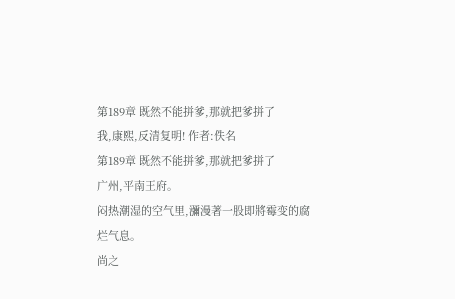第189章 既然不能拼爹,那就把爹拼了
我,康熙,反清复明! 作者:佚名
第189章 既然不能拼爹,那就把爹拼了
广州,平南王府。
闷热潮湿的空气里,瀰漫著一股即將霉变的腐烂气息。
尚之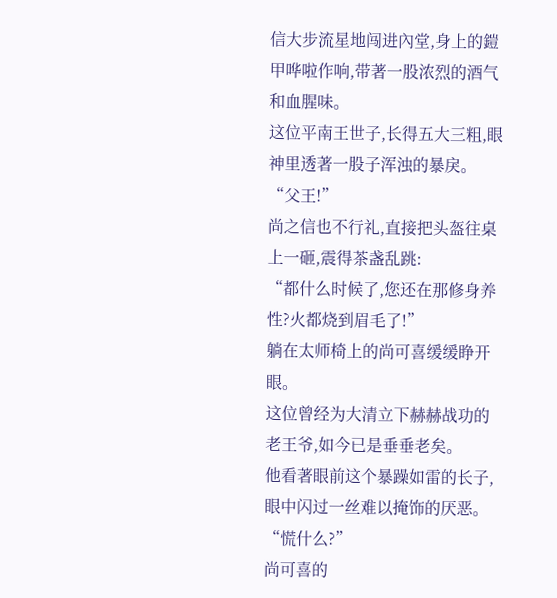信大步流星地闯进內堂,身上的鎧甲哗啦作响,带著一股浓烈的酒气和血腥味。
这位平南王世子,长得五大三粗,眼神里透著一股子浑浊的暴戾。
“父王!”
尚之信也不行礼,直接把头盔往桌上一砸,震得茶盏乱跳:
“都什么时候了,您还在那修身养性?火都烧到眉毛了!”
躺在太师椅上的尚可喜缓缓睁开眼。
这位曾经为大清立下赫赫战功的老王爷,如今已是垂垂老矣。
他看著眼前这个暴躁如雷的长子,眼中闪过一丝难以掩饰的厌恶。
“慌什么?”
尚可喜的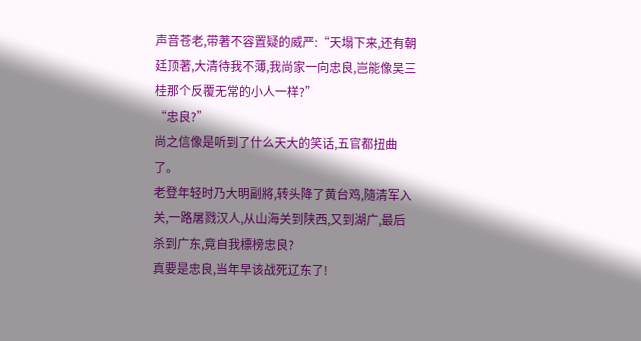声音苍老,带著不容置疑的威严:“天塌下来,还有朝廷顶著,大清待我不薄,我尚家一向忠良,岂能像吴三桂那个反覆无常的小人一样?”
“忠良?”
尚之信像是听到了什么天大的笑话,五官都扭曲了。
老登年轻时乃大明副將,转头降了黄台鸡,隨清军入关,一路屠戮汉人,从山海关到陕西,又到湖广,最后杀到广东,竟自我標榜忠良?
真要是忠良,当年早该战死辽东了!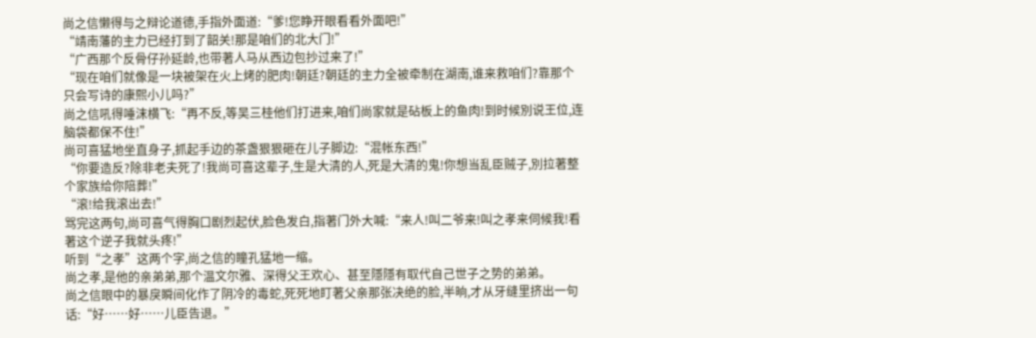尚之信懒得与之辩论道德,手指外面道:“爹!您睁开眼看看外面吧!”
“靖南藩的主力已经打到了韶关!那是咱们的北大门!”
“广西那个反骨仔孙延龄,也带著人马从西边包抄过来了!”
“现在咱们就像是一块被架在火上烤的肥肉!朝廷?朝廷的主力全被牵制在湖南,谁来救咱们?靠那个只会写诗的康熙小儿吗?”
尚之信吼得唾沫横飞:“再不反,等吴三桂他们打进来,咱们尚家就是砧板上的鱼肉!到时候別说王位,连脑袋都保不住!”
尚可喜猛地坐直身子,抓起手边的茶盏狠狠砸在儿子脚边:“混帐东西!”
“你要造反?除非老夫死了!我尚可喜这辈子,生是大清的人,死是大清的鬼!你想当乱臣贼子,別拉著整个家族给你陪葬!”
“滚!给我滚出去!”
骂完这两句,尚可喜气得胸口剧烈起伏,脸色发白,指著门外大喊:“来人!叫二爷来!叫之孝来伺候我!看著这个逆子我就头疼!”
听到“之孝”这两个字,尚之信的瞳孔猛地一缩。
尚之孝,是他的亲弟弟,那个温文尔雅、深得父王欢心、甚至隱隱有取代自己世子之势的弟弟。
尚之信眼中的暴戾瞬间化作了阴冷的毒蛇,死死地盯著父亲那张决绝的脸,半晌,才从牙缝里挤出一句话:“好……好……儿臣告退。”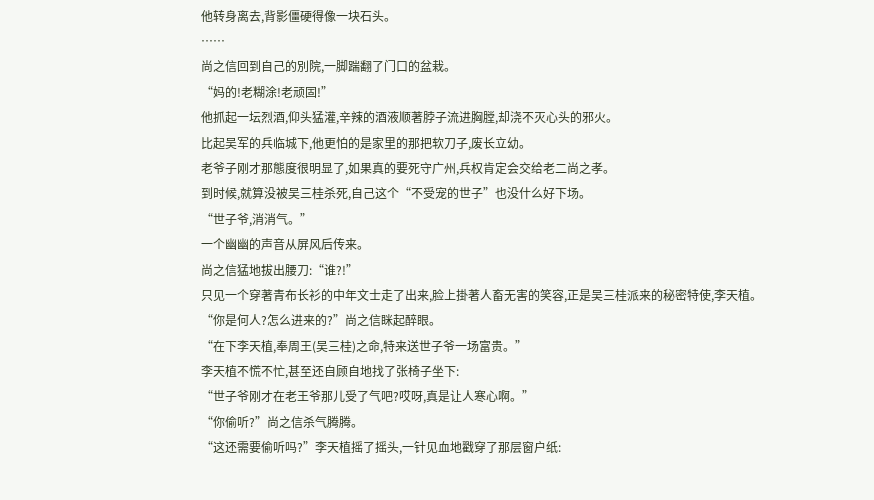他转身离去,背影僵硬得像一块石头。
……
尚之信回到自己的別院,一脚踹翻了门口的盆栽。
“妈的!老糊涂!老顽固!”
他抓起一坛烈酒,仰头猛灌,辛辣的酒液顺著脖子流进胸膛,却浇不灭心头的邪火。
比起吴军的兵临城下,他更怕的是家里的那把软刀子,废长立幼。
老爷子刚才那態度很明显了,如果真的要死守广州,兵权肯定会交给老二尚之孝。
到时候,就算没被吴三桂杀死,自己这个“不受宠的世子”也没什么好下场。
“世子爷,消消气。”
一个幽幽的声音从屏风后传来。
尚之信猛地拔出腰刀:“谁?!”
只见一个穿著青布长衫的中年文士走了出来,脸上掛著人畜无害的笑容,正是吴三桂派来的秘密特使,李天植。
“你是何人?怎么进来的?”尚之信眯起醉眼。
“在下李天植,奉周王(吴三桂)之命,特来送世子爷一场富贵。”
李天植不慌不忙,甚至还自顾自地找了张椅子坐下:
“世子爷刚才在老王爷那儿受了气吧?哎呀,真是让人寒心啊。”
“你偷听?”尚之信杀气腾腾。
“这还需要偷听吗?”李天植摇了摇头,一针见血地戳穿了那层窗户纸: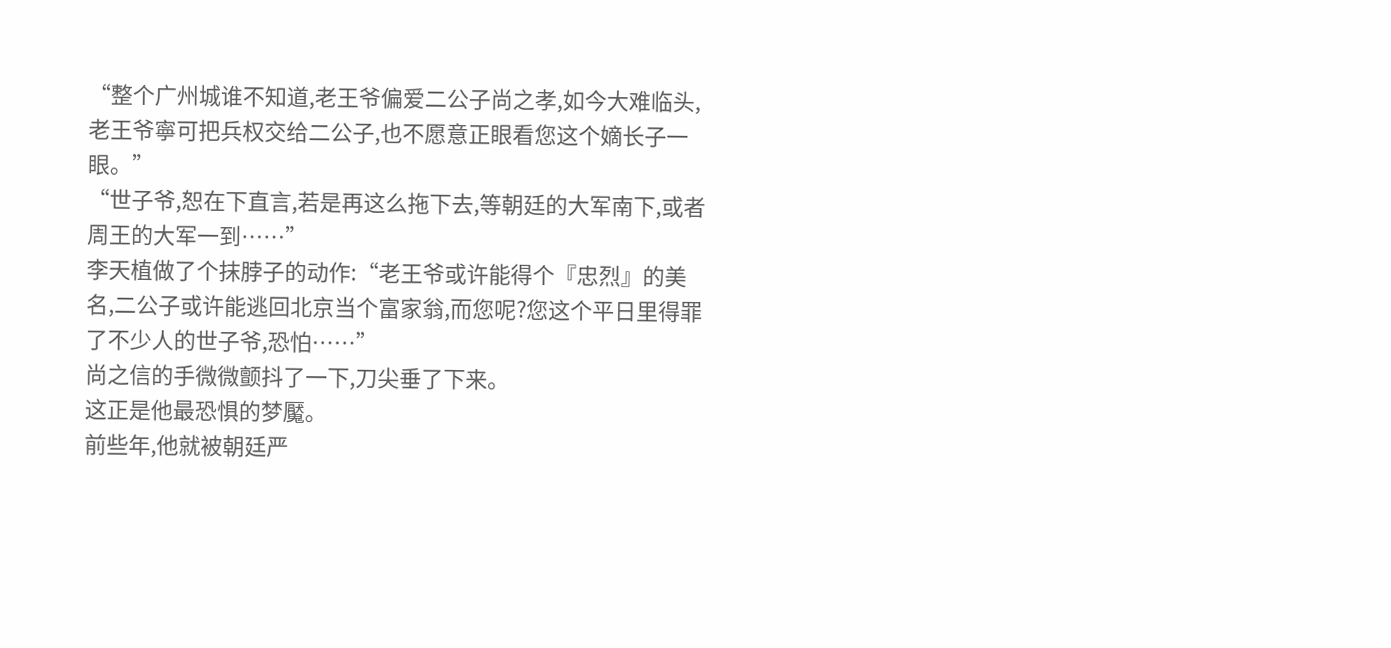“整个广州城谁不知道,老王爷偏爱二公子尚之孝,如今大难临头,老王爷寧可把兵权交给二公子,也不愿意正眼看您这个嫡长子一眼。”
“世子爷,恕在下直言,若是再这么拖下去,等朝廷的大军南下,或者周王的大军一到……”
李天植做了个抹脖子的动作:“老王爷或许能得个『忠烈』的美名,二公子或许能逃回北京当个富家翁,而您呢?您这个平日里得罪了不少人的世子爷,恐怕……”
尚之信的手微微颤抖了一下,刀尖垂了下来。
这正是他最恐惧的梦魘。
前些年,他就被朝廷严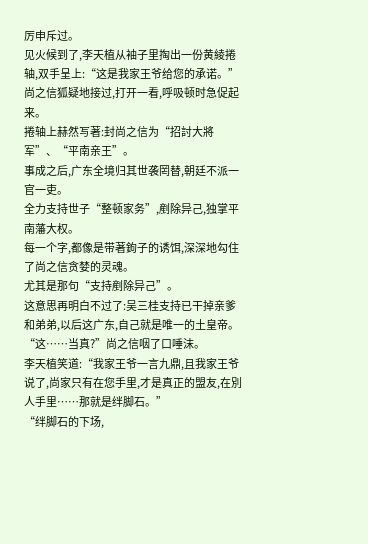厉申斥过。
见火候到了,李天植从袖子里掏出一份黄綾捲轴,双手呈上:“这是我家王爷给您的承诺。”
尚之信狐疑地接过,打开一看,呼吸顿时急促起来。
捲轴上赫然写著:封尚之信为“招討大將军”、“平南亲王”。
事成之后,广东全境归其世袭罔替,朝廷不派一官一吏。
全力支持世子“整顿家务”,剷除异己,独掌平南藩大权。
每一个字,都像是带著鉤子的诱饵,深深地勾住了尚之信贪婪的灵魂。
尤其是那句“支持剷除异己”。
这意思再明白不过了:吴三桂支持已干掉亲爹和弟弟,以后这广东,自己就是唯一的土皇帝。
“这……当真?”尚之信咽了口唾沫。
李天植笑道:“我家王爷一言九鼎,且我家王爷说了,尚家只有在您手里,才是真正的盟友,在別人手里……那就是绊脚石。”
“绊脚石的下场,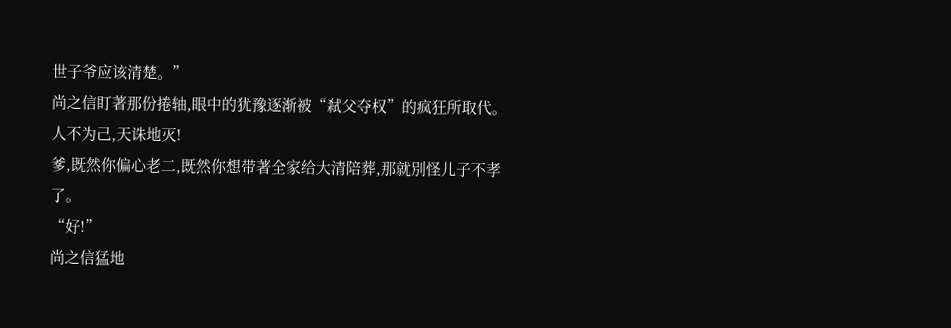世子爷应该清楚。”
尚之信盯著那份捲轴,眼中的犹豫逐渐被“弒父夺权”的疯狂所取代。
人不为己,天诛地灭!
爹,既然你偏心老二,既然你想带著全家给大清陪葬,那就別怪儿子不孝了。
“好!”
尚之信猛地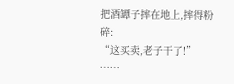把酒罈子摔在地上,摔得粉碎:
“这买卖,老子干了!”
……